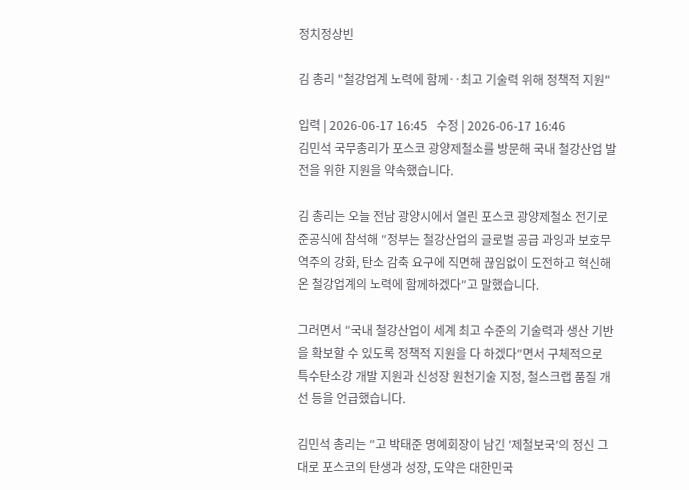정치정상빈

김 총리 "철강업계 노력에 함께‥최고 기술력 위해 정책적 지원"

입력 | 2026-06-17 16:45   수정 | 2026-06-17 16:46
김민석 국무총리가 포스코 광양제철소를 방문해 국내 철강산업 발전을 위한 지원을 약속했습니다.

김 총리는 오늘 전남 광양시에서 열린 포스코 광양제철소 전기로 준공식에 참석해 ″정부는 철강산업의 글로벌 공급 과잉과 보호무역주의 강화, 탄소 감축 요구에 직면해 끊임없이 도전하고 혁신해 온 철강업계의 노력에 함께하겠다″고 말했습니다.

그러면서 ″국내 철강산업이 세계 최고 수준의 기술력과 생산 기반을 확보할 수 있도록 정책적 지원을 다 하겠다″면서 구체적으로 특수탄소강 개발 지원과 신성장 원천기술 지정, 철스크랩 품질 개선 등을 언급했습니다.

김민석 총리는 ″고 박태준 명예회장이 남긴 ′제철보국′의 정신 그대로 포스코의 탄생과 성장, 도약은 대한민국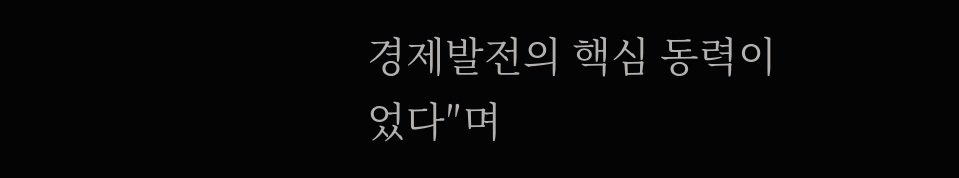경제발전의 핵심 동력이었다″며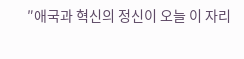″애국과 혁신의 정신이 오늘 이 자리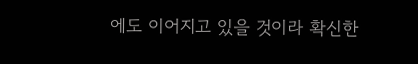에도 이어지고 있을 것이라 확신한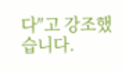다″고 강조했습니다.